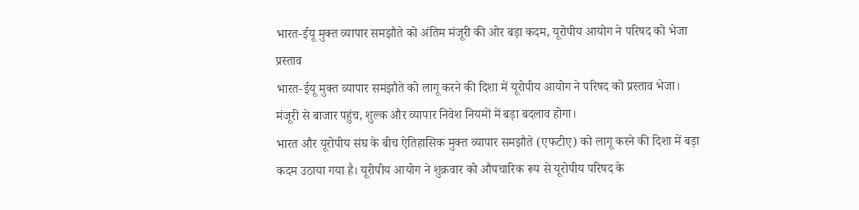भारत-ईयू मुक्त व्यापार समझौते को अंतिम मंजूरी की ओर बड़ा कदम, यूरोपीय आयोग ने परिषद को भेजा प्रस्ताव
भारत-ईयू मुक्त व्यापार समझौते को लागू करने की दिशा में यूरोपीय आयोग ने परिषद को प्रस्ताव भेजा। मंजूरी से बाजार पहुंच, शुल्क और व्यापार निवेश नियमों में बड़ा बदलाव होगा।
भारत और यूरोपीय संघ के बीच ऐतिहासिक मुक्त व्यापार समझौते (एफटीए) को लागू करने की दिशा में बड़ा कदम उठाया गया है। यूरोपीय आयोग ने शुक्रवार को औपचारिक रूप से यूरोपीय परिषद के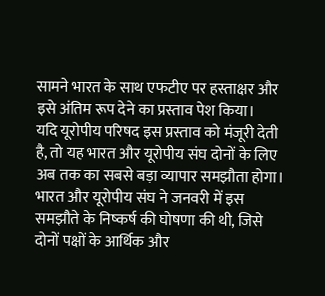सामने भारत के साथ एफटीए पर हस्ताक्षर और इसे अंतिम रूप देने का प्रस्ताव पेश किया।
यदि यूरोपीय परिषद इस प्रस्ताव को मंजूरी देती है, तो यह भारत और यूरोपीय संघ दोनों के लिए अब तक का सबसे बड़ा व्यापार समझौता होगा। भारत और यूरोपीय संघ ने जनवरी में इस समझौते के निष्कर्ष की घोषणा की थी, जिसे दोनों पक्षों के आर्थिक और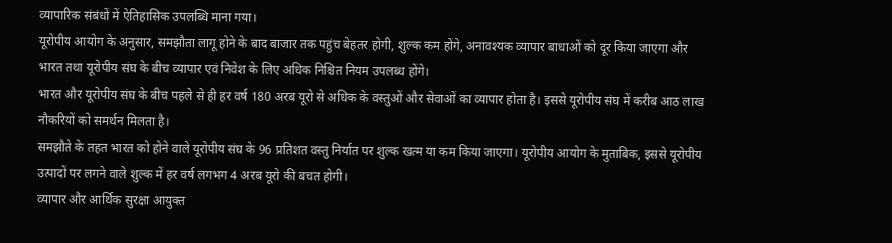व्यापारिक संबंधों में ऐतिहासिक उपलब्धि माना गया।
यूरोपीय आयोग के अनुसार, समझौता लागू होने के बाद बाजार तक पहुंच बेहतर होगी, शुल्क कम होंगे, अनावश्यक व्यापार बाधाओं को दूर किया जाएगा और भारत तथा यूरोपीय संघ के बीच व्यापार एवं निवेश के लिए अधिक निश्चित नियम उपलब्ध होंगे।
भारत और यूरोपीय संघ के बीच पहले से ही हर वर्ष 180 अरब यूरो से अधिक के वस्तुओं और सेवाओं का व्यापार होता है। इससे यूरोपीय संघ में करीब आठ लाख नौकरियों को समर्थन मिलता है।
समझौते के तहत भारत को होने वाले यूरोपीय संघ के 96 प्रतिशत वस्तु निर्यात पर शुल्क खत्म या कम किया जाएगा। यूरोपीय आयोग के मुताबिक, इससे यूरोपीय उत्पादों पर लगने वाले शुल्क में हर वर्ष लगभग 4 अरब यूरो की बचत होगी।
व्यापार और आर्थिक सुरक्षा आयुक्त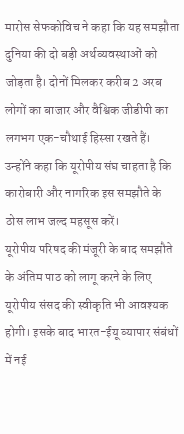मारोस सेफकोविच ने कहा कि यह समझौता दुनिया की दो बड़ी अर्थव्यवस्थाओं को जोड़ता है। दोनों मिलकर करीब 2 अरब लोगों का बाजार और वैश्विक जीडीपी का लगभग एक-चौथाई हिस्सा रखते हैं।
उन्होंने कहा कि यूरोपीय संघ चाहता है कि कारोबारी और नागरिक इस समझौते के ठोस लाभ जल्द महसूस करें।
यूरोपीय परिषद की मंजूरी के बाद समझौते के अंतिम पाठ को लागू करने के लिए यूरोपीय संसद की स्वीकृति भी आवश्यक होगी। इसके बाद भारत-ईयू व्यापार संबंधों में नई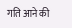गति आने की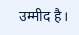उम्मीद है।